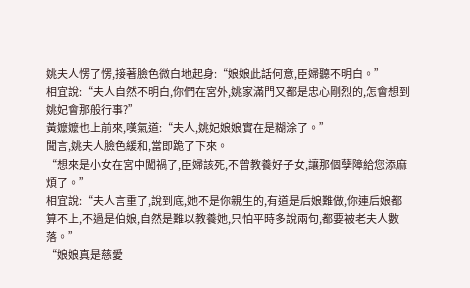姚夫人愣了愣,接著臉色微白地起身:“娘娘此話何意,臣婦聽不明白。”
相宜說:“夫人自然不明白,你們在宮外,姚家滿門又都是忠心剛烈的,怎會想到姚妃會那般行事?”
黃嬤嬤也上前來,嘆氣道:“夫人,姚妃娘娘實在是糊涂了。”
聞言,姚夫人臉色緩和,當即跪了下來。
“想來是小女在宮中闖禍了,臣婦該死,不曾教養好子女,讓那個孽障給您添麻煩了。”
相宜說:“夫人言重了,說到底,她不是你親生的,有道是后娘難做,你連后娘都算不上,不過是伯娘,自然是難以教養她,只怕平時多說兩句,都要被老夫人數落。”
“娘娘真是慈愛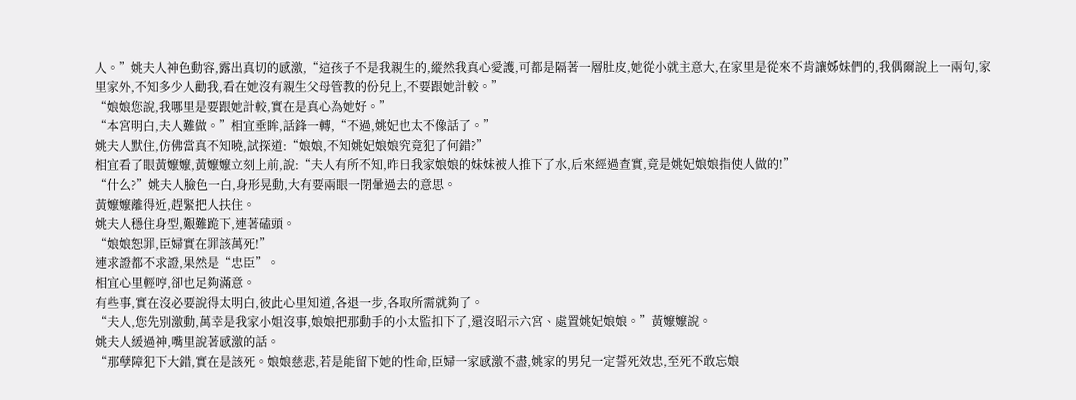人。”姚夫人神色動容,露出真切的感激,“這孩子不是我親生的,縱然我真心愛護,可都是隔著一層肚皮,她從小就主意大,在家里是從來不肯讓姊妹們的,我偶爾說上一兩句,家里家外,不知多少人勸我,看在她沒有親生父母管教的份兒上,不要跟她計較。”
“娘娘您說,我哪里是要跟她計較,實在是真心為她好。”
“本宮明白,夫人難做。”相宜垂眸,話鋒一轉,“不過,姚妃也太不像話了。”
姚夫人默住,仿佛當真不知曉,試探道:“娘娘,不知姚妃娘娘究竟犯了何錯?”
相宜看了眼黃嬤嬤,黃嬤嬤立刻上前,說:“夫人有所不知,昨日我家娘娘的妹妹被人推下了水,后來經過查實,竟是姚妃娘娘指使人做的!”
“什么?”姚夫人臉色一白,身形晃動,大有要兩眼一閉暈過去的意思。
黃嬤嬤離得近,趕緊把人扶住。
姚夫人穩住身型,艱難跪下,連著磕頭。
“娘娘恕罪,臣婦實在罪該萬死!”
連求證都不求證,果然是“忠臣”。
相宜心里輕哼,卻也足夠滿意。
有些事,實在沒必要說得太明白,彼此心里知道,各退一步,各取所需就夠了。
“夫人,您先別激動,萬幸是我家小姐沒事,娘娘把那動手的小太監扣下了,還沒昭示六宮、處置姚妃娘娘。”黃嬤嬤說。
姚夫人緩過神,嘴里說著感激的話。
“那孽障犯下大錯,實在是該死。娘娘慈悲,若是能留下她的性命,臣婦一家感激不盡,姚家的男兒一定誓死效忠,至死不敢忘娘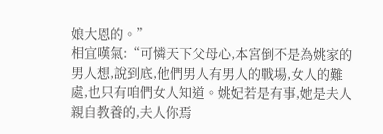娘大恩的。”
相宜嘆氣:“可憐天下父母心,本宮倒不是為姚家的男人想,說到底,他們男人有男人的戰場,女人的難處,也只有咱們女人知道。姚妃若是有事,她是夫人親自教養的,夫人你焉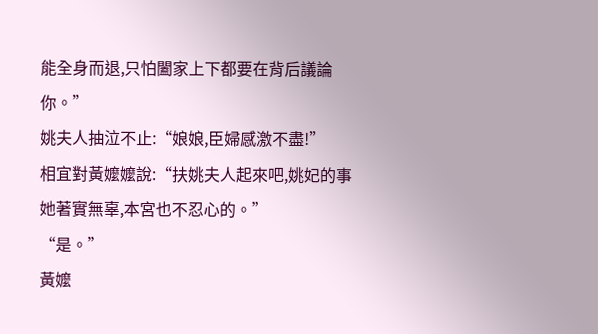能全身而退,只怕闔家上下都要在背后議論你。”
姚夫人抽泣不止:“娘娘,臣婦感激不盡!”
相宜對黃嬤嬤說:“扶姚夫人起來吧,姚妃的事她著實無辜,本宮也不忍心的。”
“是。”
黃嬤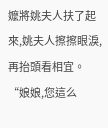嬤將姚夫人扶了起來,姚夫人擦擦眼淚,再抬頭看相宜。
“娘娘,您這么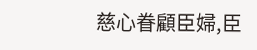慈心眷顧臣婦,臣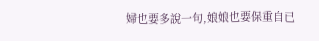婦也要多說一句,娘娘也要保重自已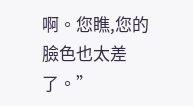啊。您瞧,您的臉色也太差了。”